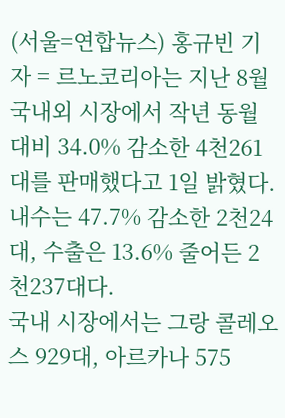(서울=연합뉴스) 홍규빈 기자 = 르노코리아는 지난 8월 국내외 시장에서 작년 동월 대비 34.0% 감소한 4천261대를 판매했다고 1일 밝혔다.
내수는 47.7% 감소한 2천24대, 수출은 13.6% 줄어든 2천237대다.
국내 시장에서는 그랑 콜레오스 929대, 아르카나 575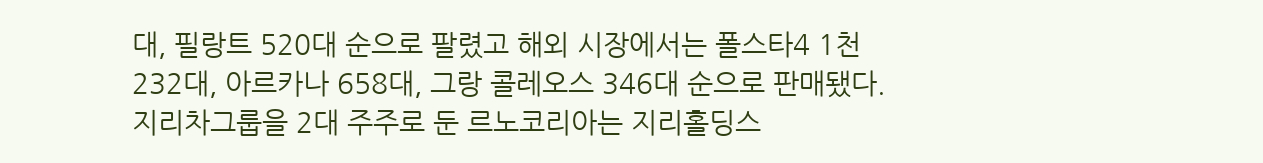대, 필랑트 520대 순으로 팔렸고 해외 시장에서는 폴스타4 1천232대, 아르카나 658대, 그랑 콜레오스 346대 순으로 판매됐다.
지리차그룹을 2대 주주로 둔 르노코리아는 지리홀딩스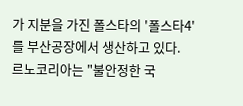가 지분을 가진 폴스타의 '폴스타4'를 부산공장에서 생산하고 있다.
르노코리아는 "불안정한 국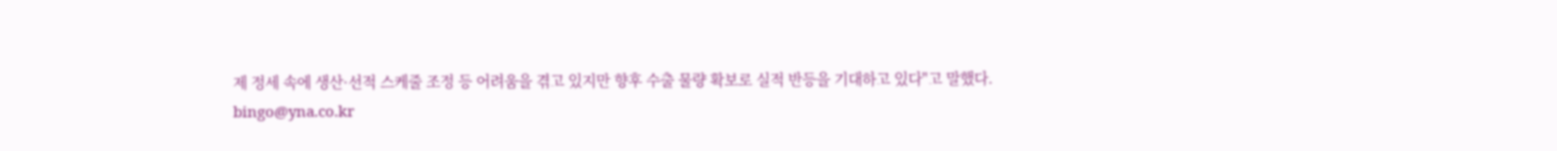제 정세 속에 생산·선적 스케줄 조정 등 어려움을 겪고 있지만 향후 수출 물량 확보로 실적 반등을 기대하고 있다"고 말했다.
bingo@yna.co.kr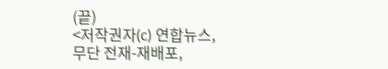(끝)
<저작권자(c) 연합뉴스, 무단 전재-재배포,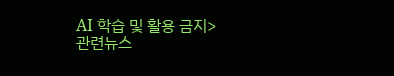AI 학습 및 활용 금지>
관련뉴스